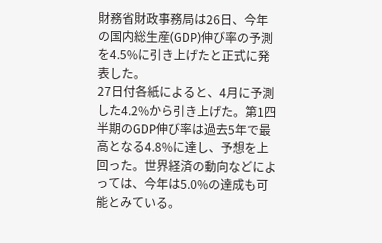財務省財政事務局は26日、今年の国内総生産(GDP)伸び率の予測を4.5%に引き上げたと正式に発表した。
27日付各紙によると、4月に予測した4.2%から引き上げた。第1四半期のGDP伸び率は過去5年で最高となる4.8%に達し、予想を上回った。世界経済の動向などによっては、今年は5.0%の達成も可能とみている。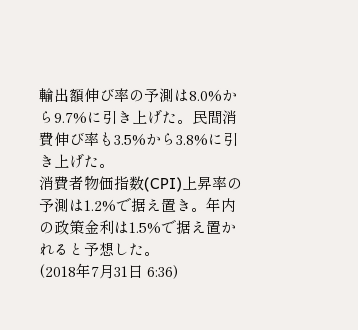輸出額伸び率の予測は8.0%から9.7%に引き上げた。民間消費伸び率も3.5%から3.8%に引き上げた。
消費者物価指数(CPI)上昇率の予測は1.2%で据え置き。年内の政策金利は1.5%で据え置かれると予想した。
(2018年7月31日 6:36)